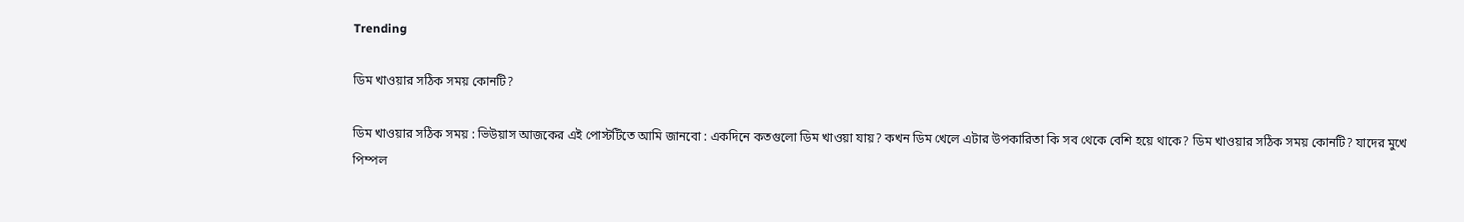Trending

ডিম খাওয়ার সঠিক সময় কোনটি?

ডিম খাওয়ার সঠিক সময় : ভিউয়াস আজকের এই পোস্টটিতে আমি জানবো : একদিনে কতগুলো ডিম খাওয়া যায়? কখন ডিম খেলে এটার উপকারিতা কি সব থেকে বেশি হয়ে থাকে? ডিম খাওয়ার সঠিক সময় কোনটি? যাদের মুখে পিম্পল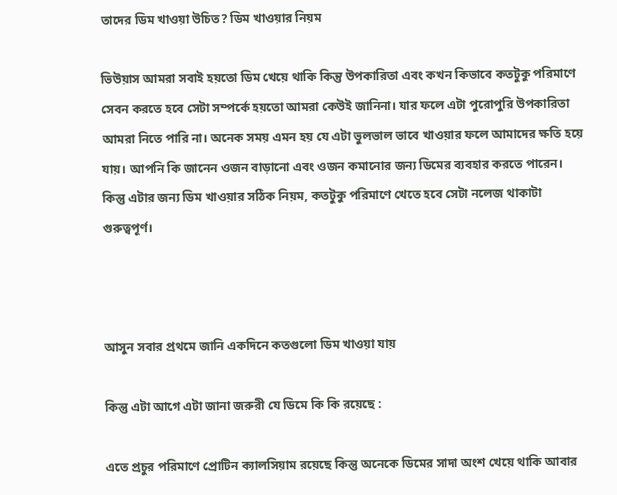তাদের ডিম খাওয়া উচিত? ডিম খাওয়ার নিয়ম

ভিউয়াস আমরা সবাই হয়তো ডিম খেয়ে থাকি কিন্তু উপকারিতা এবং কখন কিভাবে কতটুকু পরিমাণে সেবন করতে হবে সেটা সম্পর্কে হয়তো আমরা কেউই জানিনা। যার ফলে এটা পুরোপুরি উপকারিতা আমরা নিতে পারি না। অনেক সময় এমন হয় যে এটা ভুলভাল ভাবে খাওয়ার ফলে আমাদের ক্ষতি হয়ে যায়। আপনি কি জানেন ওজন বাড়ানো এবং ওজন কমানোর জন্য ডিমের ব্যবহার করতে পারেন। কিন্তু এটার জন্য ডিম খাওয়ার সঠিক নিয়ম, কতটুকু পরিমাণে খেতে হবে সেটা নলেজ থাকাটা গুরুত্বপূর্ণ।



আসুন সবার প্রথমে জানি একদিনে কতগুলো ডিম খাওয়া যায়

কিন্তু এটা আগে এটা জানা জরুরী যে ডিমে কি কি রয়েছে :

এতে প্রচুর পরিমাণে প্রোটিন ক্যালসিয়াম রয়েছে কিন্তু অনেকে ডিমের সাদা অংশ খেয়ে থাকি আবার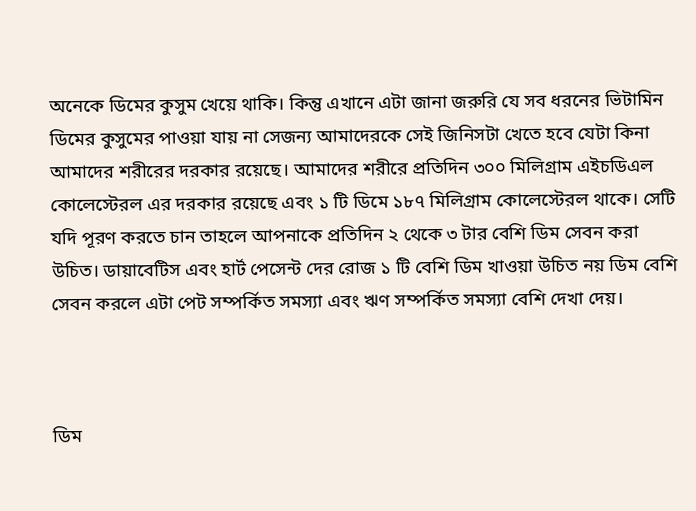অনেকে ডিমের কুসুম খেয়ে থাকি। কিন্তু এখানে এটা জানা জরুরি যে সব ধরনের ভিটামিন ডিমের কুসুমের পাওয়া যায় না সেজন্য আমাদেরকে সেই জিনিসটা খেতে হবে যেটা কিনা আমাদের শরীরের দরকার রয়েছে। আমাদের শরীরে প্রতিদিন ৩০০ মিলিগ্রাম এইচডিএল কোলেস্টেরল এর দরকার রয়েছে এবং ১ টি ডিমে ১৮৭ মিলিগ্রাম কোলেস্টেরল থাকে। সেটি যদি পূরণ করতে চান তাহলে আপনাকে প্রতিদিন ২ থেকে ৩ টার বেশি ডিম সেবন করা উচিত। ডায়াবেটিস এবং হার্ট পেসেন্ট দের রোজ ১ টি বেশি ডিম খাওয়া উচিত নয় ডিম বেশি সেবন করলে এটা পেট সম্পর্কিত সমস্যা এবং ঋণ সম্পর্কিত সমস্যা বেশি দেখা দেয়।



ডিম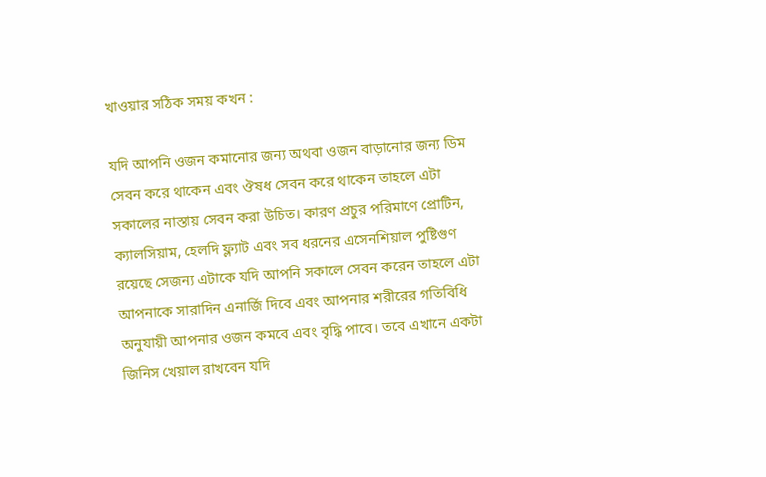খাওয়ার সঠিক সময় কখন :

যদি আপনি ওজন কমানোর জন্য অথবা ওজন বাড়ানোর জন্য ডিম সেবন করে থাকেন এবং ঔষধ সেবন করে থাকেন তাহলে এটা সকালের নাস্তায় সেবন করা উচিত। কারণ প্রচুর পরিমাণে প্রোটিন, ক্যালসিয়াম, হেলদি ফ্ল্যাট এবং সব ধরনের এসেনশিয়াল পুষ্টিগুণ রয়েছে সেজন্য এটাকে যদি আপনি সকালে সেবন করেন তাহলে এটা আপনাকে সারাদিন এনার্জি দিবে এবং আপনার শরীরের গতিবিধি অনুযায়ী আপনার ওজন কমবে এবং বৃদ্ধি পাবে। তবে এখানে একটা জিনিস খেয়াল রাখবেন যদি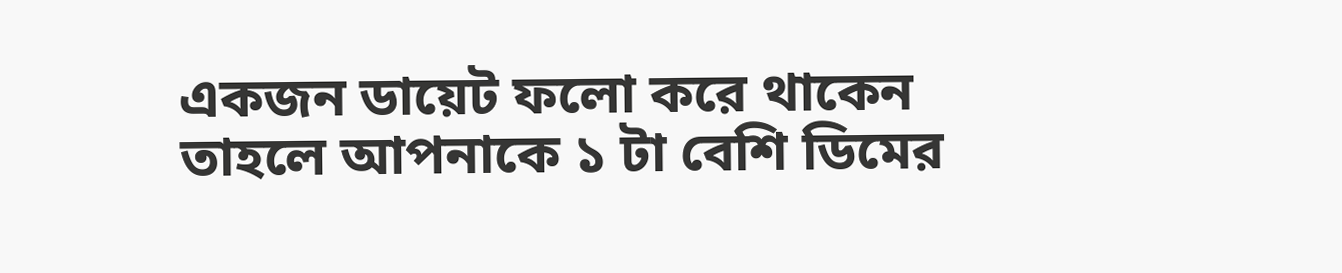একজন ডায়েট ফলো করে থাকেন তাহলে আপনাকে ১ টা বেশি ডিমের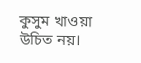কুসুম খাওয়া উচিত নয়।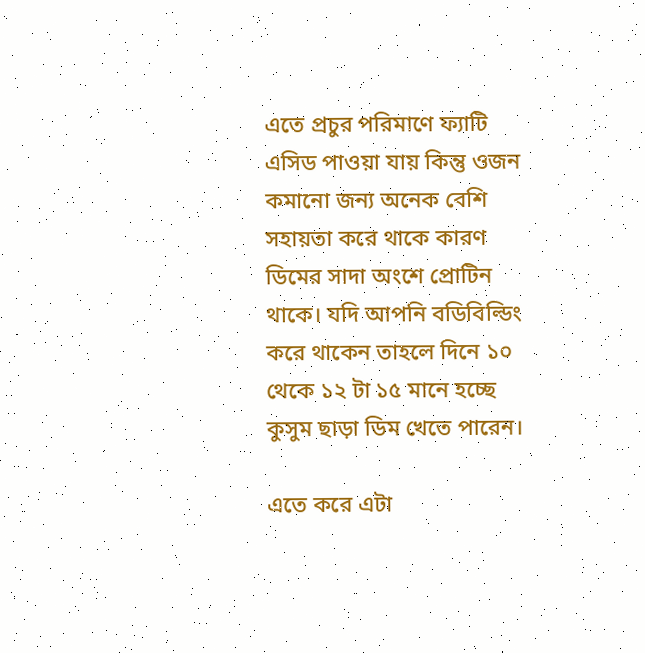এতে প্রচুর পরিমাণে ফ্যাটি এসিড পাওয়া যায় কিন্তু ওজন কমানো জন্য অনেক বেশি সহায়তা করে থাকে কারণ ডিমের সাদা অংশে প্রোটিন থাকে। যদি আপনি বডিবিল্ডিং করে থাকেন তাহলে দিনে ১০ থেকে ১২ টা ১৫ মানে হচ্ছে কুসুম ছাড়া ডিম খেতে পারেন।

এতে করে এটা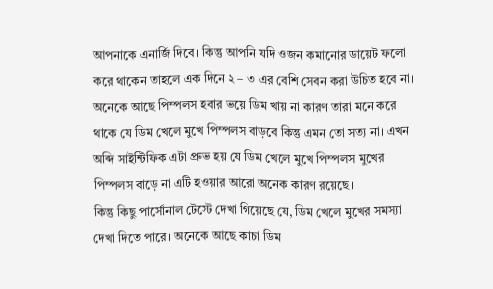আপনাকে এনার্জি দিবে। কিন্তু আপনি যদি ওজন কমানোর ডায়েট ফলো করে থাকেন তাহলে এক দিনে ২ – ৩ এর বেশি সেবন করা উচিত হবে না। অনেকে আছে পিম্পলস হবার ভয়ে ডিম খায় না কারণ তারা মনে করে থাকে যে ডিম খেলে মুখে পিম্পলস বাড়বে কিন্তু এমন তো সত্য না। এখন অব্দি সাইন্টিফিক এটা প্রুভ হয় যে ডিম খেলে মুখে পিম্পলস মুখের পিম্পলস বাড়ে না এটি হওয়ার আরো অনেক কারণ রয়েছে।
কিন্তু কিছু পার্সোনাল টেস্টে দেখা গিয়েছে যে, ডিম খেলে মুখের সমস্যা দেখা দিতে পারে। অনেকে আছে কাচা ডিম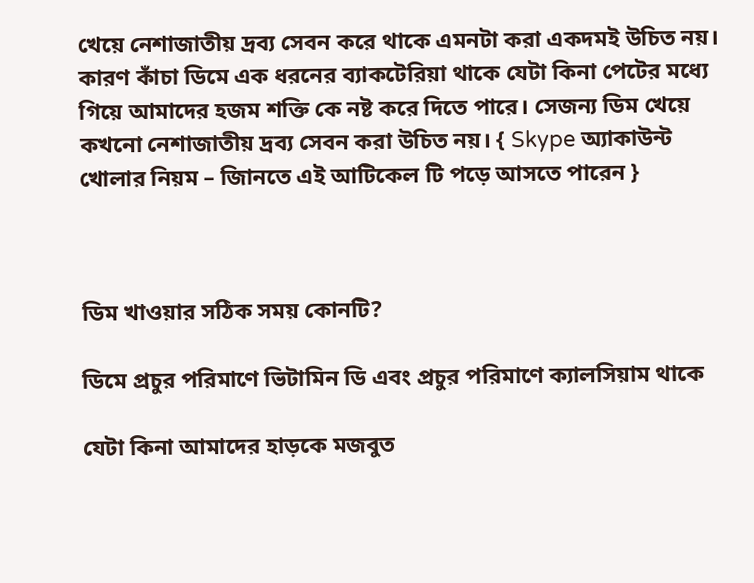খেয়ে নেশাজাতীয় দ্রব্য সেবন করে থাকে এমনটা করা একদমই উচিত নয়। কারণ কাঁচা ডিমে এক ধরনের ব্যাকটেরিয়া থাকে যেটা কিনা পেটের মধ্যে গিয়ে আমাদের হজম শক্তি কে নষ্ট করে দিতে পারে। সেজন্য ডিম খেয়ে কখনো নেশাজাতীয় দ্রব্য সেবন করা উচিত নয়। { Skype অ্যাকাউন্ট খোলার নিয়ম – জিানতে এই আটিকেল টি পড়ে আসতে পারেন }



ডিম খাওয়ার সঠিক সময় কোনটি?

ডিমে প্রচুর পরিমাণে ভিটামিন ডি এবং প্রচুর পরিমাণে ক্যালসিয়াম থাকে

যেটা কিনা আমাদের হাড়কে মজবুত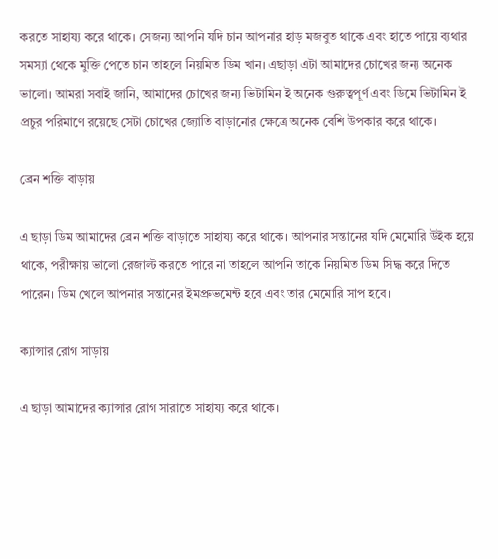করতে সাহায্য করে থাকে। সেজন্য আপনি যদি চান আপনার হাড় মজবুত থাকে এবং হাতে পায়ে ব্যথার সমস্যা থেকে মুক্তি পেতে চান তাহলে নিয়মিত ডিম খান। এছাড়া এটা আমাদের চোখের জন্য অনেক ভালো। আমরা সবাই জানি, আমাদের চোখের জন্য ভিটামিন ই অনেক গুরুত্বপূর্ণ এবং ডিমে ভিটামিন ই প্রচুর পরিমাণে রয়েছে সেটা চোখের জ্যোতি বাড়ানোর ক্ষেত্রে অনেক বেশি উপকার করে থাকে।

ব্রেন শক্তি বাড়ায়

এ ছাড়া ডিম আমাদের ব্রেন শক্তি বাড়াতে সাহায্য করে থাকে। আপনার সন্তানের যদি মেমোরি উইক হয়ে থাকে, পরীক্ষায় ভালো রেজাল্ট করতে পারে না তাহলে আপনি তাকে নিয়মিত ডিম সিদ্ধ করে দিতে পারেন। ডিম খেলে আপনার সন্তানের ইমপ্রুভমেন্ট হবে এবং তার মেমোরি সাপ হবে।

ক্যান্সার রোগ সাড়ায়

এ ছাড়া আমাদের ক্যান্সার রোগ সারাতে সাহায্য করে থাকে।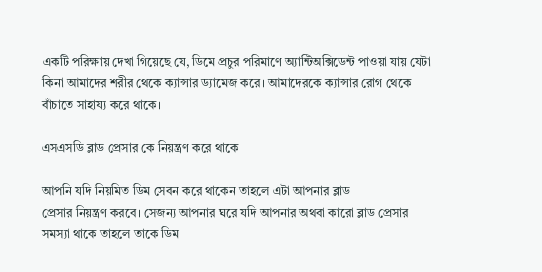একটি পরিক্ষায় দেখা গিয়েছে যে, ডিমে প্রচুর পরিমাণে অ্যান্টিঅক্সিডেন্ট পাওয়া যায় যেটা কিনা আমাদের শরীর থেকে ক্যান্সার ড্যামেজ করে। আমাদেরকে ক্যান্সার রোগ থেকে বাঁচাতে সাহায্য করে থাকে।

এসএসডি ব্লাড প্রেসার কে নিয়ন্ত্রণ করে থাকে

আপনি যদি নিয়মিত ডিম সেবন করে থাকেন তাহলে এটা আপনার ব্লাড
প্রেসার নিয়ন্ত্রণ করবে। সেজন্য আপনার ঘরে যদি আপনার অথবা কারো ব্লাড প্রেসার সমস্যা থাকে তাহলে তাকে ডিম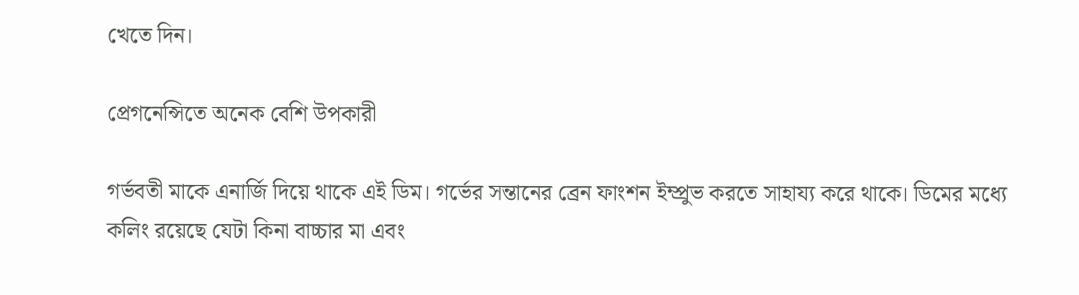খেতে দিন।

প্রেগনেন্সিতে অনেক বেশি উপকারী

গর্ভবতী মাকে এনার্জি দিয়ে থাকে এই ডিম। গর্ভের সন্তানের ব্রেন ফাংশন ইম্প্রুভ করতে সাহায্য করে থাকে। ডিমের মধ্যে কলিং রয়েছে যেটা কিনা বাচ্চার মা এবং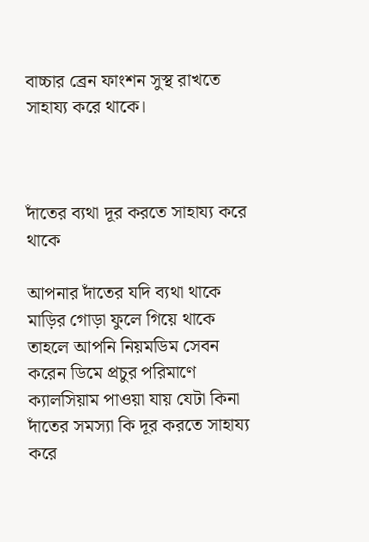বাচ্চার ব্রেন ফাংশন সুস্থ রাখতে সাহায্য করে থাকে।



দাঁতের ব্যথা দূর করতে সাহায্য করে থাকে

আপনার দাঁতের যদি ব্যথা থাকে মাড়ির গোড়া ফুলে গিয়ে থাকে তাহলে আপনি নিয়মডিম সেবন করেন ডিমে প্রচুর পরিমাণে ক্যালসিয়াম পাওয়া যায় যেটা কিনা দাঁতের সমস্যা কি দূর করতে সাহায্য করে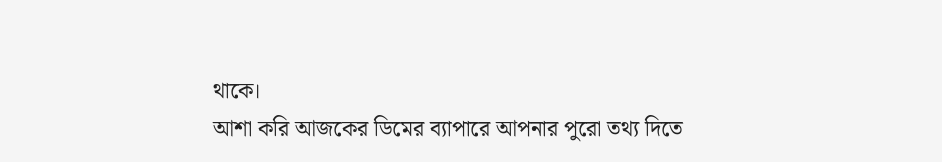থাকে।
আশা করি আজকের ডিমের ব্যাপারে আপনার পুরো তথ্য দিতে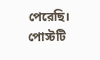পেরেছি। পোস্টটি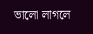ভালো লাগলে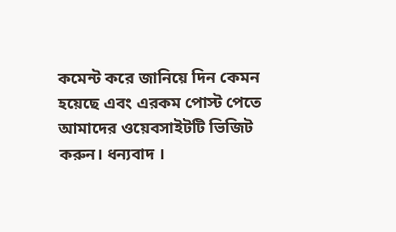কমেন্ট করে জানিয়ে দিন কেমন হয়েছে এবং এরকম পোস্ট পেতে আমাদের ওয়েবসাইটটি ভিজিট করুন। ধন্যবাদ ।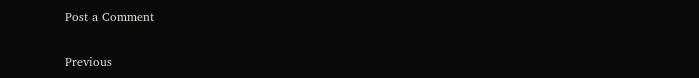Post a Comment

Previous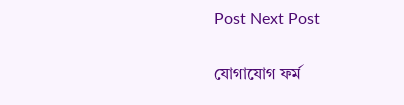Post Next Post

যোগাযোগ ফর্ম